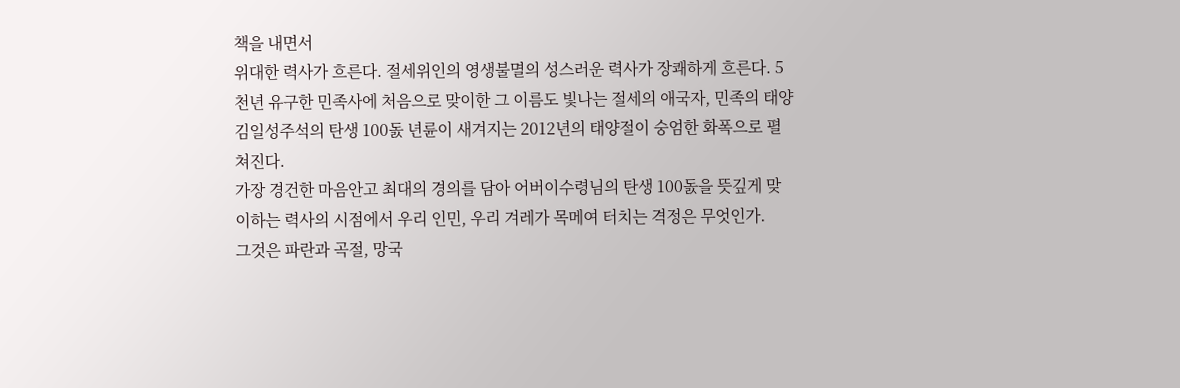책을 내면서
위대한 력사가 흐른다. 절세위인의 영생불멸의 성스러운 력사가 장쾌하게 흐른다. 5천년 유구한 민족사에 처음으로 맞이한 그 이름도 빛나는 절세의 애국자, 민족의 태양 김일성주석의 탄생 100돐 년륜이 새겨지는 2012년의 태양절이 숭엄한 화폭으로 펼쳐진다.
가장 경건한 마음안고 최대의 경의를 담아 어버이수령님의 탄생 100돐을 뜻깊게 맞이하는 력사의 시점에서 우리 인민, 우리 겨레가 목메여 터치는 격정은 무엇인가.
그것은 파란과 곡절, 망국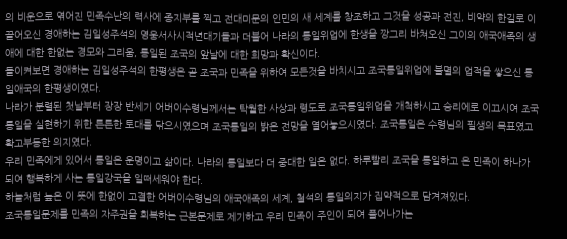의 비운으로 엮어진 민족수난의 력사에 종지부를 찍고 전대미문의 인민의 새 세계를 창조하고 그것을 성공과 전진, 비약의 한길로 이끌어오신 경애하는 김일성주석의 영웅서사시적년대기들과 더불어 나라의 통일위업에 한생을 깡그리 바쳐오신 그이의 애국애족의 생애에 대한 한없는 경모와 그리움, 통일된 조국의 앞날에 대한 희망과 확신이다.
돌이켜보면 경애하는 김일성주석의 한평생은 곧 조국과 민족을 위하여 모든것을 바치시고 조국통일위업에 불멸의 업적을 쌓으신 통일애국의 한평생이였다.
나라가 분렬된 첫날부터 장장 반세기 어버이수령님께서는 탁월한 사상과 령도로 조국통일위업을 개척하시고 승리에로 이끄시여 조국통일을 실현하기 위한 튼튼한 토대를 닦으시였으며 조국통일의 밝은 전망을 열어놓으시였다. 조국통일은 수령님의 필생의 목표였고 확고부동한 의지였다.
우리 민족에게 있어서 통일은 운명이고 삶이다. 나라의 통일보다 더 중대한 일은 없다. 하루빨리 조국을 통일하고 온 민족이 하나가 되여 행복하게 사는 통일강국을 일떠세워야 한다.
하늘처럼 높은 이 뜻에 한없이 고결한 어버이수령님의 애국애족의 세계, 철석의 통일의지가 집약적으로 담겨져있다.
조국통일문제를 민족의 자주권을 회복하는 근본문제로 제기하고 우리 민족이 주인이 되여 풀어나가는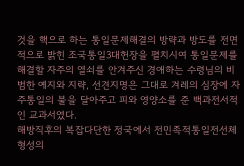것을 핵으로 하는 통일문제해결의 방략과 방도를 전면적으로 밝힌 조국통일3대헌장을 펼치시여 통일문제를 해결할 자주의 열쇠를 안겨주신 경애하는 수령님의 비범한 예지와 지략, 선견지명은 그대로 겨레의 심장에 자주통일의 불을 달아주고 피와 영양소를 준 백과전서적인 교과서였다.
해방직후의 복잡다단한 정국에서 전민족적통일전선체형성의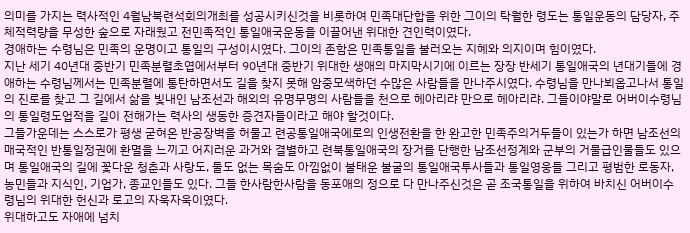의미를 가지는 력사적인 4월남북련석회의개최를 성공시키신것을 비롯하여 민족대단합을 위한 그이의 탁월한 령도는 통일운동의 담당자, 주체적력량을 무성한 숲으로 자래웠고 전민족적인 통일애국운동을 이끌어낸 위대한 견인력이였다.
경애하는 수령님은 민족의 운명이고 통일의 구성이시였다. 그이의 존함은 민족통일을 불러오는 지혜와 의지이며 힘이였다.
지난 세기 40년대 중반기 민족분렬초엽에서부터 90년대 중반기 위대한 생애의 마지막시기에 이르는 장장 반세기 통일애국의 년대기들에 경애하는 수령님께서는 민족분렬에 통탄하면서도 길을 찾지 못해 암중모색하던 수많은 사람들을 만나주시였다. 수령님을 만나뵈옵고나서 통일의 진로를 찾고 그 길에서 삶을 빛내인 남조선과 해외의 유명무명의 사람들을 천으로 헤아리랴 만으로 헤아리랴. 그들이야말로 어버이수령님의 통일령도업적을 길이 전해가는 력사의 생동한 증견자들이라고 해야 할것이다.
그들가운데는 스스로가 평생 굳혀온 반공장벽을 허물고 련공통일애국에로의 인생전환을 한 완고한 민족주의거두들이 있는가 하면 남조선의 매국적인 반통일정권에 환멸을 느끼고 어지러운 과거와 결별하고 련북통일애국의 장거를 단행한 남조선정계와 군부의 거물급인물들도 있으며 통일애국의 길에 꽃다운 청춘과 사랑도, 둘도 없는 목숨도 아낌없이 불태운 불굴의 통일애국투사들과 통일영웅들 그리고 평범한 로동자, 농민들과 지식인, 기업가, 종교인들도 있다. 그들 한사람한사람을 동포애의 정으로 다 만나주신것은 곧 조국통일을 위하여 바치신 어버이수령님의 위대한 헌신과 로고의 자욱자욱이였다.
위대하고도 자애에 넘치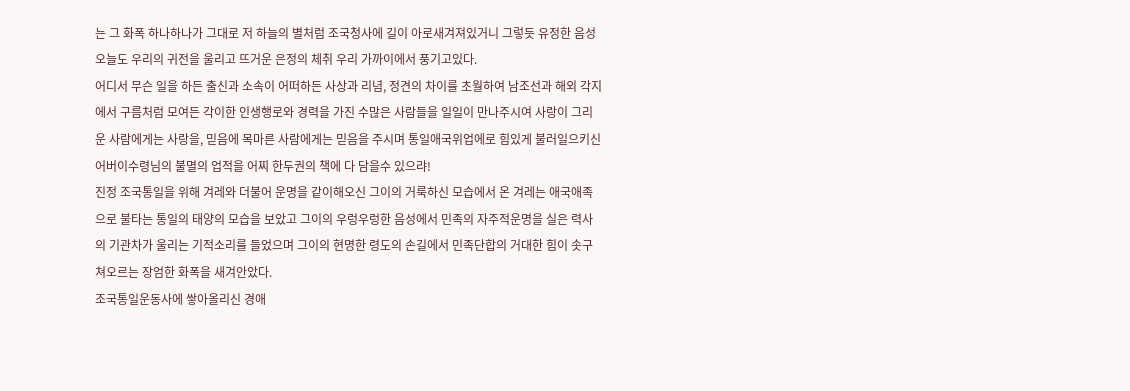는 그 화폭 하나하나가 그대로 저 하늘의 별처럼 조국청사에 길이 아로새겨져있거니 그렇듯 유정한 음성 오늘도 우리의 귀전을 울리고 뜨거운 은정의 체취 우리 가까이에서 풍기고있다.
어디서 무슨 일을 하든 출신과 소속이 어떠하든 사상과 리념, 정견의 차이를 초월하여 남조선과 해외 각지에서 구름처럼 모여든 각이한 인생행로와 경력을 가진 수많은 사람들을 일일이 만나주시여 사랑이 그리운 사람에게는 사랑을, 믿음에 목마른 사람에게는 믿음을 주시며 통일애국위업에로 힘있게 불러일으키신 어버이수령님의 불멸의 업적을 어찌 한두권의 책에 다 담을수 있으랴!
진정 조국통일을 위해 겨레와 더불어 운명을 같이해오신 그이의 거룩하신 모습에서 온 겨레는 애국애족으로 불타는 통일의 태양의 모습을 보았고 그이의 우렁우렁한 음성에서 민족의 자주적운명을 실은 력사의 기관차가 울리는 기적소리를 들었으며 그이의 현명한 령도의 손길에서 민족단합의 거대한 힘이 솟구쳐오르는 장엄한 화폭을 새겨안았다.
조국통일운동사에 쌓아올리신 경애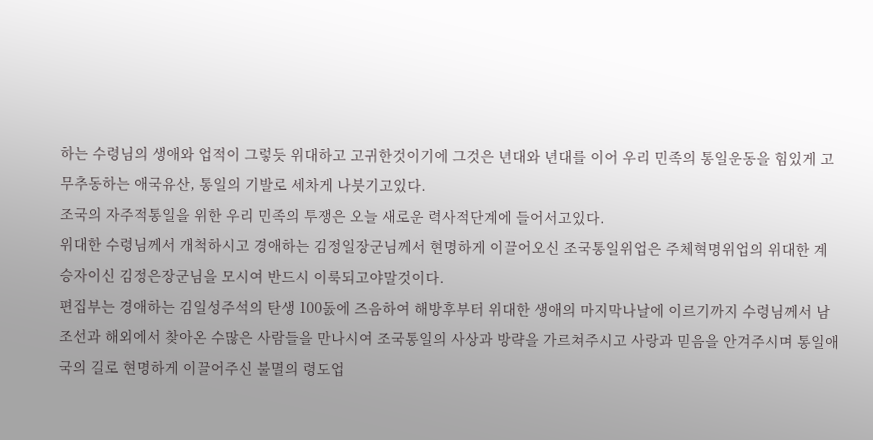하는 수령님의 생애와 업적이 그렇듯 위대하고 고귀한것이기에 그것은 년대와 년대를 이어 우리 민족의 통일운동을 힘있게 고무추동하는 애국유산, 통일의 기발로 세차게 나붓기고있다.
조국의 자주적통일을 위한 우리 민족의 투쟁은 오늘 새로운 력사적단계에 들어서고있다.
위대한 수령님께서 개척하시고 경애하는 김정일장군님께서 현명하게 이끌어오신 조국통일위업은 주체혁명위업의 위대한 계승자이신 김정은장군님을 모시여 반드시 이룩되고야말것이다.
편집부는 경애하는 김일성주석의 탄생 100돐에 즈음하여 해방후부터 위대한 생애의 마지막나날에 이르기까지 수령님께서 남조선과 해외에서 찾아온 수많은 사람들을 만나시여 조국통일의 사상과 방략을 가르쳐주시고 사랑과 믿음을 안겨주시며 통일애국의 길로 현명하게 이끌어주신 불멸의 령도업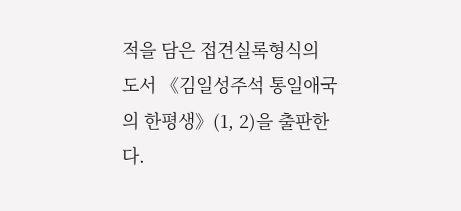적을 담은 접견실록형식의 도서 《김일성주석 통일애국의 한평생》(1, 2)을 출판한다.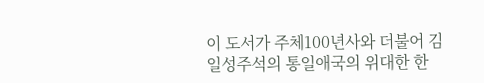이 도서가 주체100년사와 더불어 김일성주석의 통일애국의 위대한 한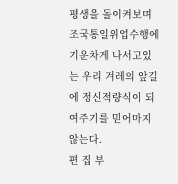평생을 돌이켜보며 조국통일위업수행에 기운차게 나서고있는 우리 겨레의 앞길에 정신적량식이 되여주기를 믿어마지 않는다.
편 집 부